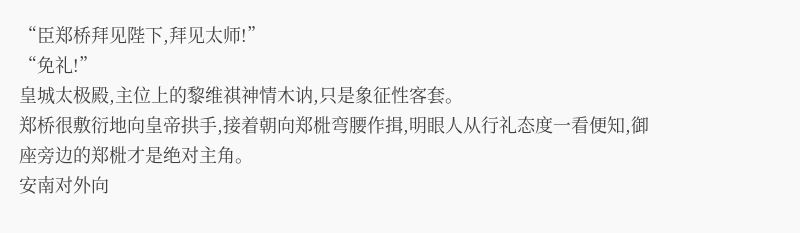“臣郑桥拜见陛下,拜见太师!”
“免礼!”
皇城太极殿,主位上的黎维祺神情木讷,只是象征性客套。
郑桥很敷衍地向皇帝拱手,接着朝向郑梉弯腰作揖,明眼人从行礼态度一看便知,御座旁边的郑梉才是绝对主角。
安南对外向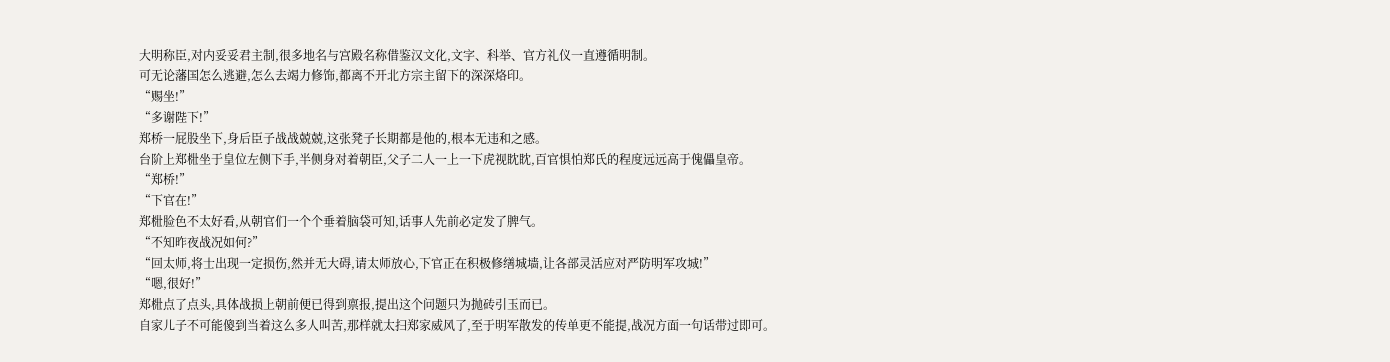大明称臣,对内妥妥君主制,很多地名与宫殿名称借鉴汉文化,文字、科举、官方礼仪一直遵循明制。
可无论藩国怎么逃避,怎么去竭力修饰,都离不开北方宗主留下的深深烙印。
“赐坐!”
“多谢陛下!”
郑桥一屁股坐下,身后臣子战战兢兢,这张凳子长期都是他的,根本无违和之感。
台阶上郑梉坐于皇位左侧下手,半侧身对着朝臣,父子二人一上一下虎视眈眈,百官惧怕郑氏的程度远远高于傀儡皇帝。
“郑桥!”
“下官在!”
郑梉脸色不太好看,从朝官们一个个垂着脑袋可知,话事人先前必定发了脾气。
“不知昨夜战况如何?”
“回太师,将士出现一定损伤,然并无大碍,请太师放心,下官正在积极修缮城墙,让各部灵活应对严防明军攻城!”
“嗯,很好!”
郑梉点了点头,具体战损上朝前便已得到禀报,提出这个问题只为抛砖引玉而已。
自家儿子不可能傻到当着这么多人叫苦,那样就太扫郑家威风了,至于明军散发的传单更不能提,战况方面一句话带过即可。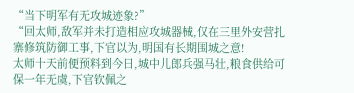“当下明军有无攻城迹象?”
“回太师,敌军并未打造相应攻城器械,仅在三里外安营扎寨修筑防御工事,下官以为,明国有长期围城之意!
太师十天前便预料到今日,城中儿郎兵强马壮,粮食供给可保一年无虞,下官钦佩之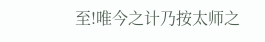至!唯今之计乃按太师之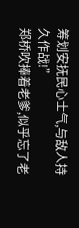筹划安抚民心士气,与敌人持久作战!”
郑桥吹捧着老爹,似乎忘了老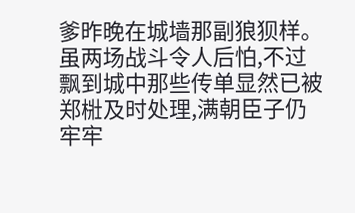爹昨晚在城墙那副狼狈样。
虽两场战斗令人后怕,不过飘到城中那些传单显然已被郑梉及时处理,满朝臣子仍牢牢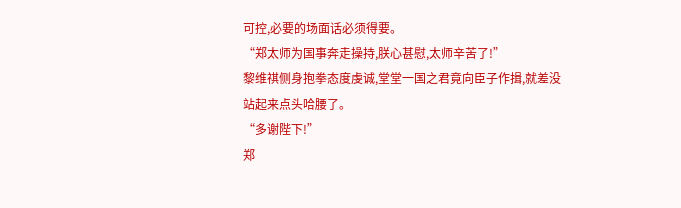可控,必要的场面话必须得要。
“郑太师为国事奔走操持,朕心甚慰,太师辛苦了!”
黎维祺侧身抱拳态度虔诚,堂堂一国之君竟向臣子作揖,就差没站起来点头哈腰了。
“多谢陛下!”
郑